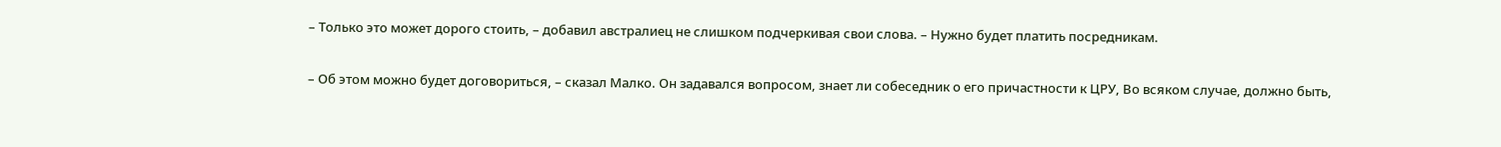– Только это может дорого стоить, – добавил австралиец не слишком подчеркивая свои слова. – Нужно будет платить посредникам.

– Об этом можно будет договориться, – сказал Малко. Он задавался вопросом, знает ли собеседник о его причастности к ЦРУ, Во всяком случае, должно быть,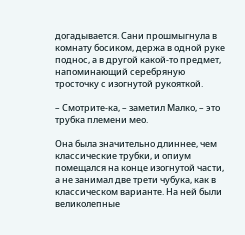догадывается. Сани прошмыгнула в комнату босиком, держа в одной руке поднос, а в другой какой-то предмет, напоминающий серебряную тросточку с изогнутой рукояткой.

– Смотрите-ка, – заметил Малко, – это трубка племени мео.

Она была значительно длиннее, чем классические трубки, и опиум помещался на конце изогнутой части, а не занимал две трети чубука, как в классическом варианте. На ней были великолепные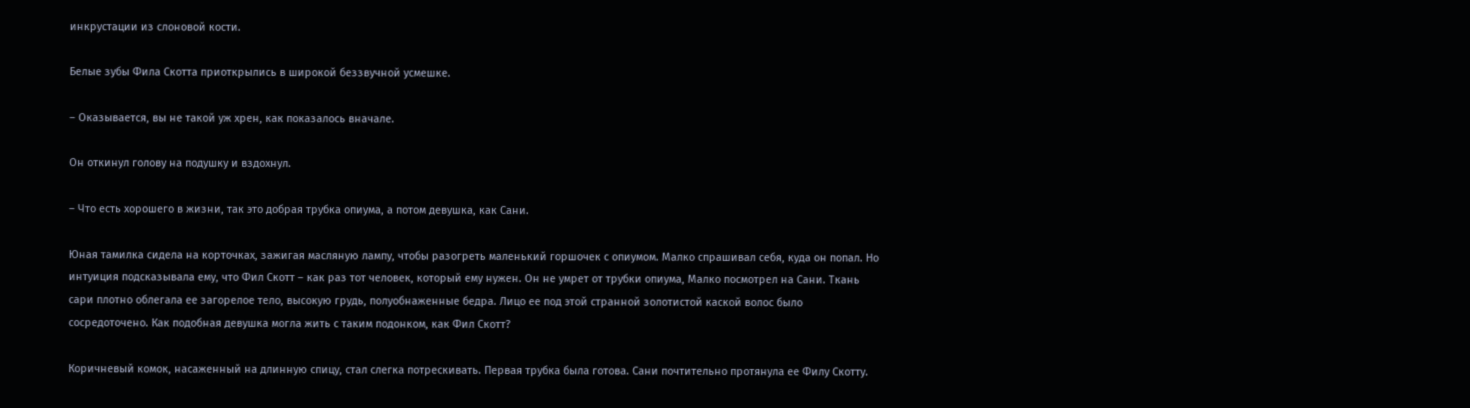инкрустации из слоновой кости.

Белые зубы Фила Скотта приоткрылись в широкой беззвучной усмешке.

– Оказывается, вы не такой уж хрен, как показалось вначале.

Он откинул голову на подушку и вздохнул.

– Что есть хорошего в жизни, так это добрая трубка опиума, а потом девушка, как Сани.

Юная тамилка сидела на корточках, зажигая масляную лампу, чтобы разогреть маленький горшочек с опиумом. Малко спрашивал себя, куда он попал. Но интуиция подсказывала ему, что Фил Скотт – как раз тот человек, который ему нужен. Он не умрет от трубки опиума, Малко посмотрел на Сани. Ткань сари плотно облегала ее загорелое тело, высокую грудь, полуобнаженные бедра. Лицо ее под этой странной золотистой каской волос было сосредоточено. Как подобная девушка могла жить с таким подонком, как Фил Скотт?

Коричневый комок, насаженный на длинную спицу, стал слегка потрескивать. Первая трубка была готова. Сани почтительно протянула ее Филу Скотту.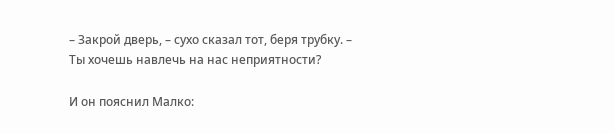– Закрой дверь, – сухо сказал тот, беря трубку. – Ты хочешь навлечь на нас неприятности?

И он пояснил Малко: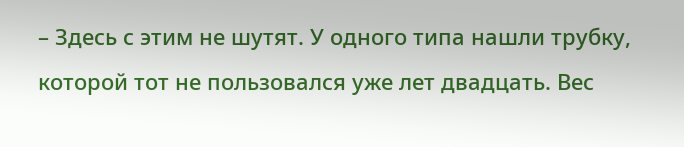– Здесь с этим не шутят. У одного типа нашли трубку, которой тот не пользовался уже лет двадцать. Вес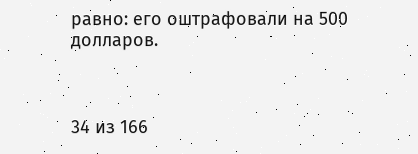равно: его оштрафовали на 500 долларов.



34 из 166